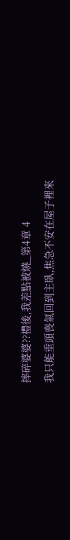摔碎婆婆??禮後,我差點被燒_第4章 4
我只能垂頭喪氣回到主臥,焦急不安在屋子裡來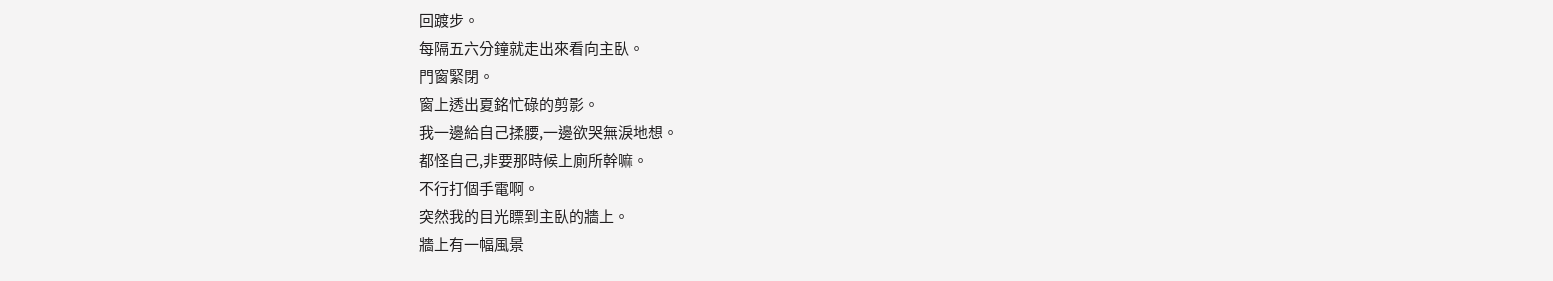回踱步。
每隔五六分鐘就走出來看向主臥。
門窗緊閉。
窗上透出夏銘忙碌的剪影。
我一邊給自己揉腰,一邊欲哭無淚地想。
都怪自己,非要那時候上廁所幹嘛。
不行打個手電啊。
突然我的目光瞟到主臥的牆上。
牆上有一幅風景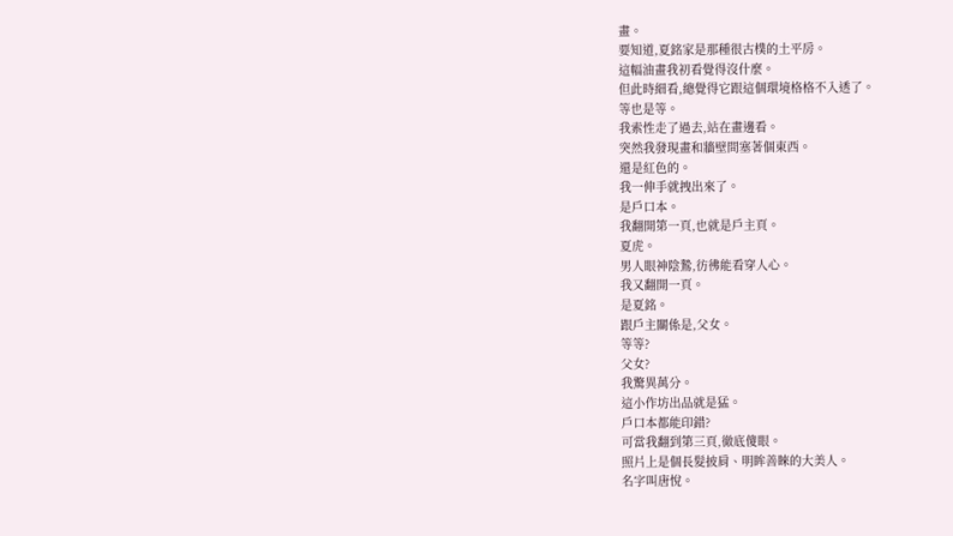畫。
要知道,夏銘家是那種很古樸的土平房。
這幅油畫我初看覺得沒什麼。
但此時細看,總覺得它跟這個環境格格不入透了。
等也是等。
我索性走了過去,站在畫邊看。
突然我發現畫和牆壁間塞著個東西。
還是紅色的。
我一伸手就拽出來了。
是戶口本。
我翻開第一頁,也就是戶主頁。
夏虎。
男人眼神陰鷙,彷彿能看穿人心。
我又翻開一頁。
是夏銘。
跟戶主關係是,父女。
等等?
父女?
我驚異萬分。
這小作坊出品就是猛。
戶口本都能印錯?
可當我翻到第三頁,徹底傻眼。
照片上是個長髮披肩、明眸善睞的大美人。
名字叫唐悅。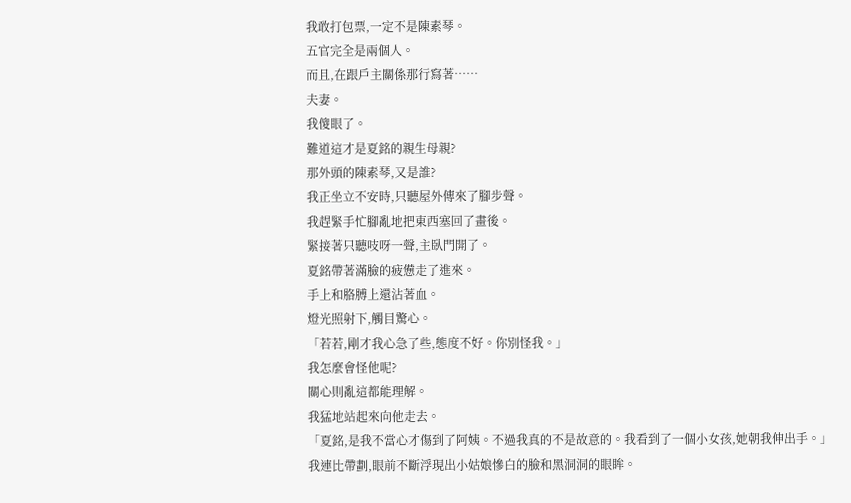我敢打包票,一定不是陳素琴。
五官完全是兩個人。
而且,在跟戶主關係那行寫著……
夫妻。
我傻眼了。
難道這才是夏銘的親生母親?
那外頭的陳素琴,又是誰?
我正坐立不安時,只聽屋外傳來了腳步聲。
我趕緊手忙腳亂地把東西塞回了畫後。
緊接著只聽吱呀一聲,主臥門開了。
夏銘帶著滿臉的疲憊走了進來。
手上和胳膊上還沾著血。
燈光照射下,觸目驚心。
「若若,剛才我心急了些,態度不好。你別怪我。」
我怎麼會怪他呢?
關心則亂這都能理解。
我猛地站起來向他走去。
「夏銘,是我不當心才傷到了阿姨。不過我真的不是故意的。我看到了一個小女孩,她朝我伸出手。」
我連比帶劃,眼前不斷浮現出小姑娘慘白的臉和黑洞洞的眼眸。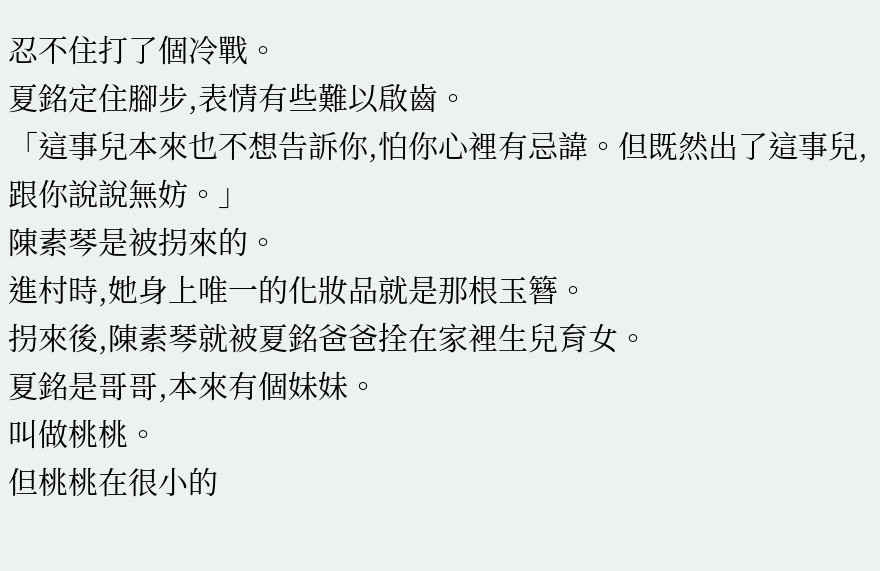忍不住打了個冷戰。
夏銘定住腳步,表情有些難以啟齒。
「這事兒本來也不想告訴你,怕你心裡有忌諱。但既然出了這事兒,跟你說說無妨。」
陳素琴是被拐來的。
進村時,她身上唯一的化妝品就是那根玉簪。
拐來後,陳素琴就被夏銘爸爸拴在家裡生兒育女。
夏銘是哥哥,本來有個妹妹。
叫做桃桃。
但桃桃在很小的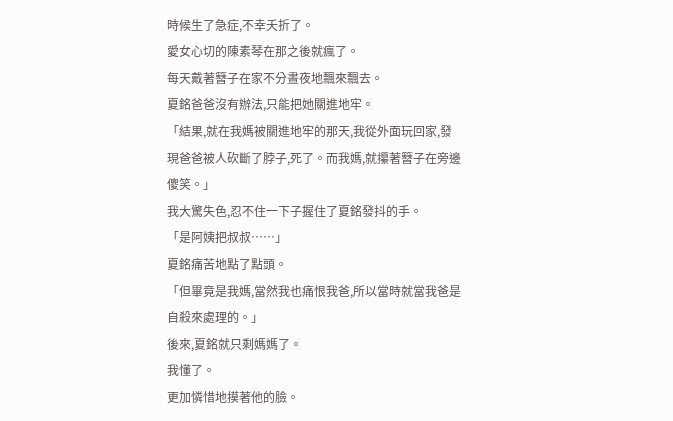時候生了急症,不幸夭折了。
愛女心切的陳素琴在那之後就瘋了。
每天戴著簪子在家不分晝夜地飄來飄去。
夏銘爸爸沒有辦法,只能把她關進地牢。
「結果,就在我媽被關進地牢的那天,我從外面玩回家,發現爸爸被人砍斷了脖子,死了。而我媽,就攥著簪子在旁邊傻笑。」
我大驚失色,忍不住一下子握住了夏銘發抖的手。
「是阿姨把叔叔……」
夏銘痛苦地點了點頭。
「但畢竟是我媽,當然我也痛恨我爸,所以當時就當我爸是自殺來處理的。」
後來,夏銘就只剩媽媽了。
我懂了。
更加憐惜地摸著他的臉。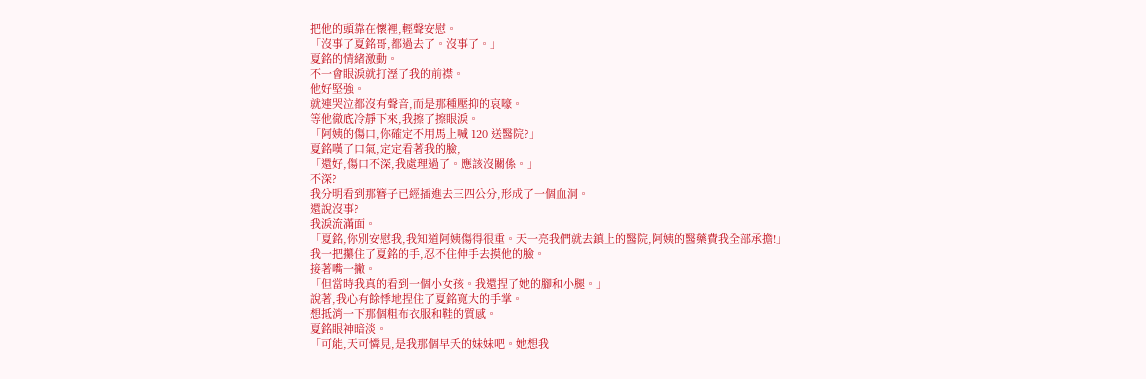把他的頭靠在懷裡,輕聲安慰。
「沒事了夏銘哥,都過去了。沒事了。」
夏銘的情緒激動。
不一會眼淚就打溼了我的前襟。
他好堅強。
就連哭泣都沒有聲音,而是那種壓抑的哀嚎。
等他徹底冷靜下來,我擦了擦眼淚。
「阿姨的傷口,你確定不用馬上喊 120 送醫院?」
夏銘嘆了口氣,定定看著我的臉,
「還好,傷口不深,我處理過了。應該沒關係。」
不深?
我分明看到那簪子已經插進去三四公分,形成了一個血洞。
還說沒事?
我淚流滿面。
「夏銘,你別安慰我,我知道阿姨傷得很重。天一亮我們就去鎮上的醫院,阿姨的醫藥費我全部承擔!」
我一把攥住了夏銘的手,忍不住伸手去摸他的臉。
接著嘴一撇。
「但當時我真的看到一個小女孩。我還捏了她的腳和小腿。」
說著,我心有餘悸地捏住了夏銘寬大的手掌。
想抵消一下那個粗布衣服和鞋的質感。
夏銘眼神暗淡。
「可能,天可憐見,是我那個早夭的妹妹吧。她想我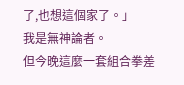了,也想這個家了。」
我是無神論者。
但今晚這麼一套組合拳差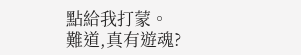點給我打蒙。
難道,真有遊魂?